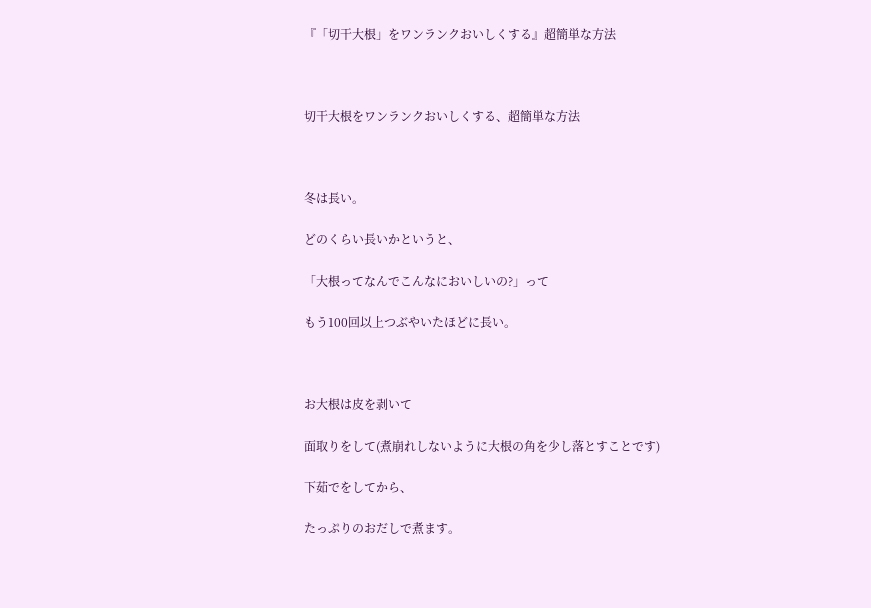『「切干大根」をワンランクおいしくする』超簡単な方法



切干大根をワンランクおいしくする、超簡単な方法



冬は長い。

どのくらい長いかというと、

「大根ってなんでこんなにおいしいの?」って

もう100回以上つぶやいたほどに長い。



お大根は皮を剥いて

面取りをして(煮崩れしないように大根の角を少し落とすことです)

下茹でをしてから、

たっぷりのおだしで煮ます。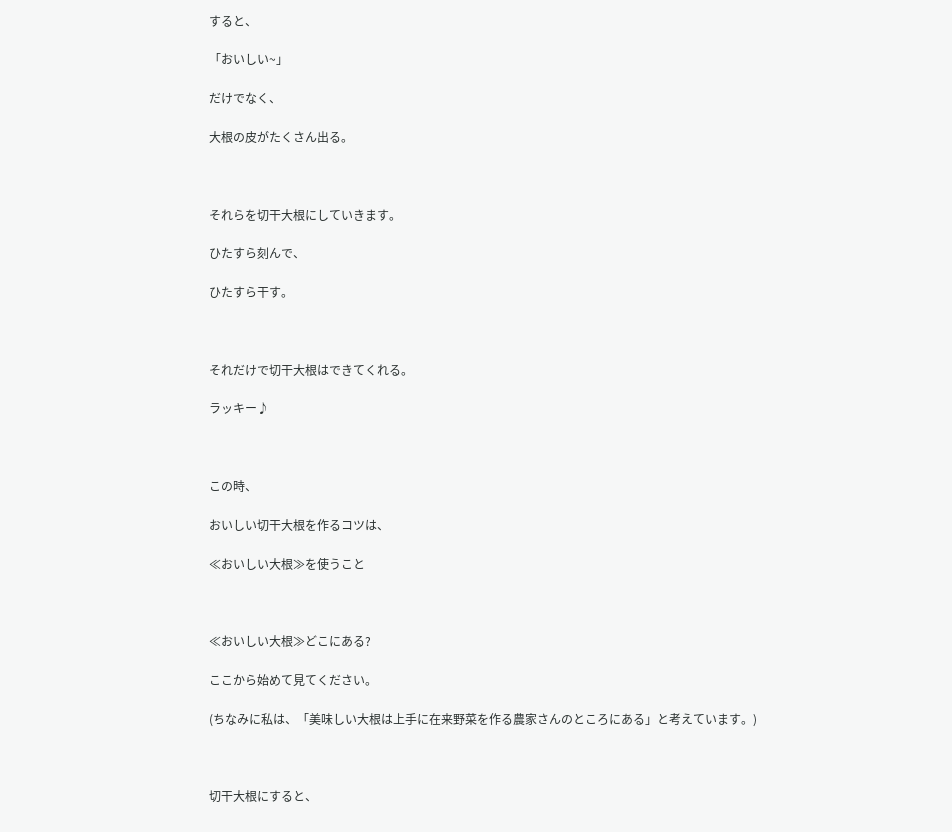すると、

「おいしい~」

だけでなく、

大根の皮がたくさん出る。



それらを切干大根にしていきます。

ひたすら刻んで、

ひたすら干す。



それだけで切干大根はできてくれる。

ラッキー♪



この時、

おいしい切干大根を作るコツは、

≪おいしい大根≫を使うこと



≪おいしい大根≫どこにある?

ここから始めて見てください。

(ちなみに私は、「美味しい大根は上手に在来野菜を作る農家さんのところにある」と考えています。)



切干大根にすると、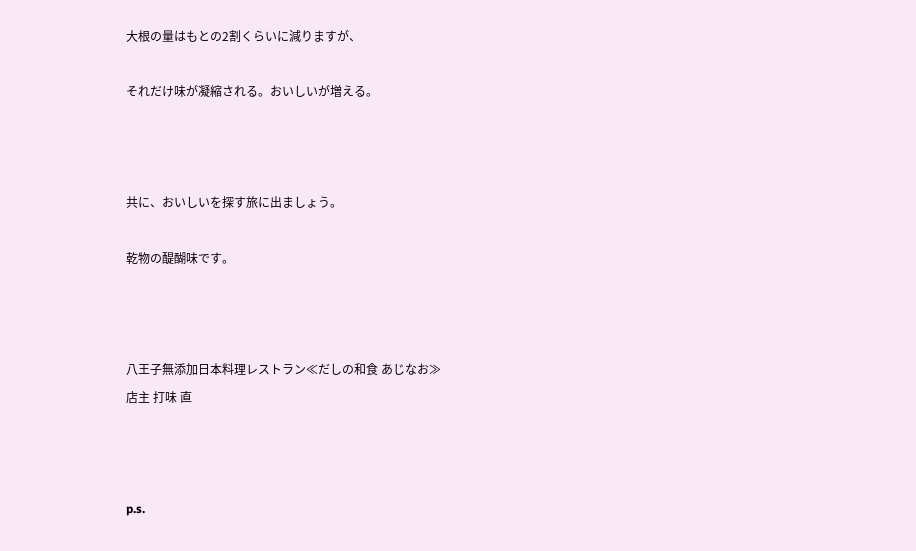大根の量はもとの2割くらいに減りますが、

それだけ味が凝縮される。おいしいが増える。



共に、おいしいを探す旅に出ましょう。

乾物の醍醐味です。



八王子無添加日本料理レストラン≪だしの和食 あじなお≫
店主 打味 直



p.s.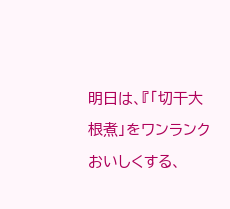明日は、『「切干大根煮」をワンランクおいしくする、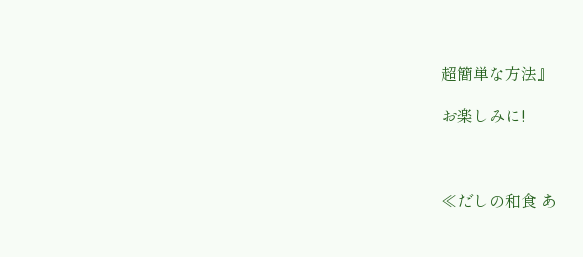超簡単な方法』

お楽しみに!



≪だしの和食 あ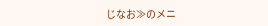じなお≫のメニ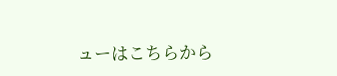ューはこちらから